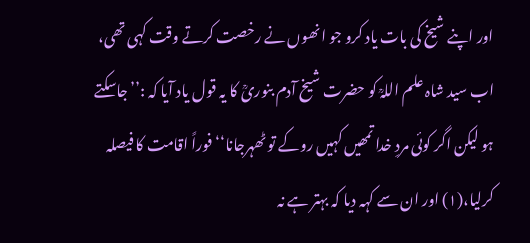اور اپنے شیخ کی بات یاد کرو جو انھوں نے رخصت کرتے وقت کہی تھی، اب سید شاہ علم اللہؒ کو حضرت شیخ آدم بنوریؒ کا یہ قول یاد آیا کہ :’’جاسکتے ہو لیکن اگر کوئی مردِ خدا تمھیں کہیں روکے تو ٹھہرجانا‘‘ فوراً اقامت کا فیصلہ کرلیا،(۱) اور ان سے کہہ دیا کہ بہتر ہے نہ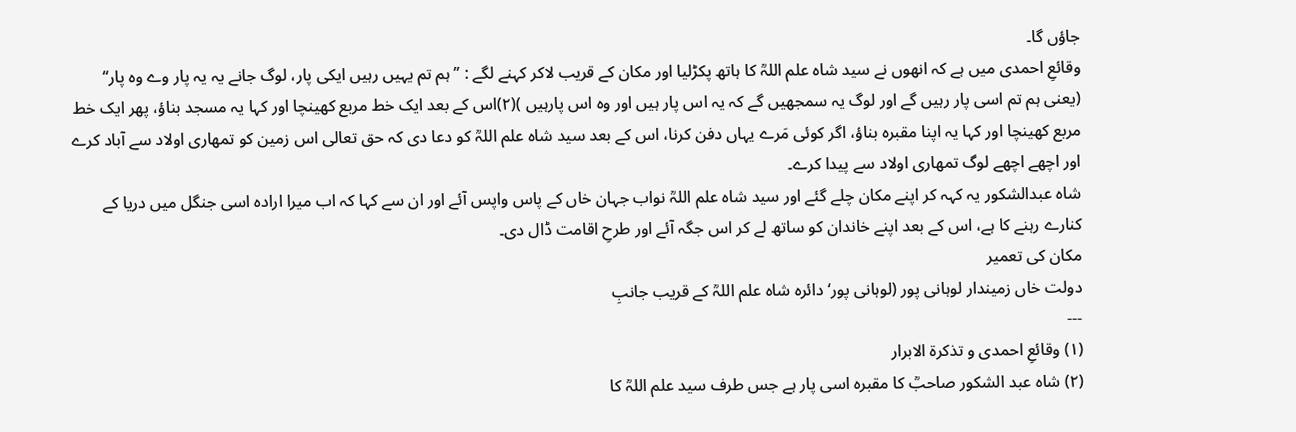جاؤں گا۔
وقائعِ احمدی میں ہے کہ انھوں نے سید شاہ علم اللہؒ کا ہاتھ پکڑلیا اور مکان کے قریب لاکر کہنے لگے : ’’ہم تم یہیں رہیں ایکی پار، لوگ جانے یہ یہ پار وے وہ پار‘‘ (یعنی ہم تم اسی پار رہیں گے اور لوگ یہ سمجھیں گے کہ یہ اس پار ہیں اور وہ اس پارہیں )(۲)اس کے بعد ایک خط مربع کھینچا اور کہا یہ مسجد بناؤ، پھر ایک خط مربع کھینچا اور کہا یہ اپنا مقبرہ بناؤ، اگر کوئی مَرے یہاں دفن کرنا، اس کے بعد سید شاہ علم اللہؒ کو دعا دی کہ حق تعالی اس زمین کو تمھاری اولاد سے آباد کرے اور اچھے اچھے لوگ تمھاری اولاد سے پیدا کرے۔
شاہ عبدالشکور یہ کہہ کر اپنے مکان چلے گئے اور سید شاہ علم اللہؒ نواب جہان خاں کے پاس واپس آئے اور ان سے کہا کہ اب میرا ارادہ اسی جنگل میں دریا کے کنارے رہنے کا ہے، اس کے بعد اپنے خاندان کو ساتھ لے کر اس جگہ آئے اور طرحِ اقامت ڈال دی۔
مکان کی تعمیر
دولت خاں زمیندار لوہانی پور (لوہانی پور‘ دائرہ شاہ علم اللہؒ کے قریب جانبِ
---
(۱) وقائعِ احمدی و تذکرۃ الابرار
(۲) شاہ عبد الشکور صاحبؒ کا مقبرہ اسی پار ہے جس طرف سید علم اللہؒ کا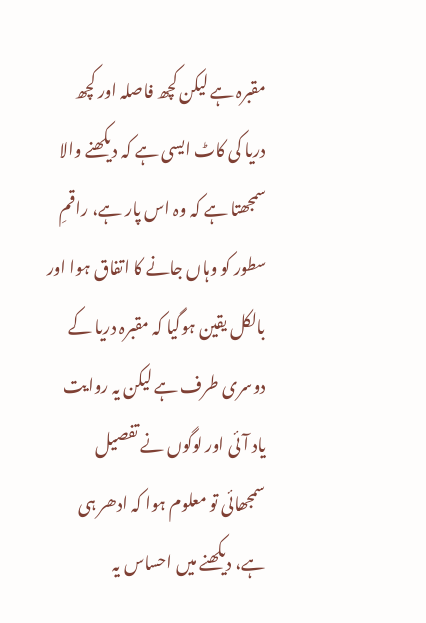مقبرہ ہے لیکن کچھ فاصلہ اور کچھ دریا کی کاٹ ایسی ہے کہ دیکھنے والا سمجھتا ہے کہ وہ اس پار ہے، راقمِ سطور کو وہاں جانے کا اتفاق ہوا اور بالکل یقین ہوگیا کہ مقبرہ دریا کے دوسری طرف ہے لیکن یہ روایت یاد آئی اور لوگوں نے تفصیل سمجھائی تو معلوم ہوا کہ ادھر ہی ہے، دیکھنے میں احساس یہ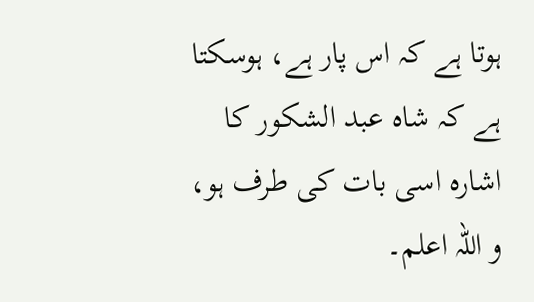ہوتا ہے کہ اس پار ہے، ہوسکتا ہے کہ شاہ عبد الشکور کا اشارہ اسی بات کی طرف ہو، و اللہ اعلم۔